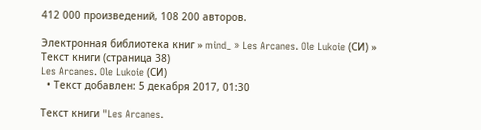412 000 произведений, 108 200 авторов.

Электронная библиотека книг » mind_ » Les Arcanes. Ole Lukoie (СИ) » Текст книги (страница 38)
Les Arcanes. Ole Lukoie (СИ)
  • Текст добавлен: 5 декабря 2017, 01:30

Текст книги "Les Arcanes.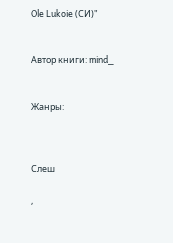Ole Lukoie (СИ)"


Автор книги: mind_


Жанры:



Слеш

,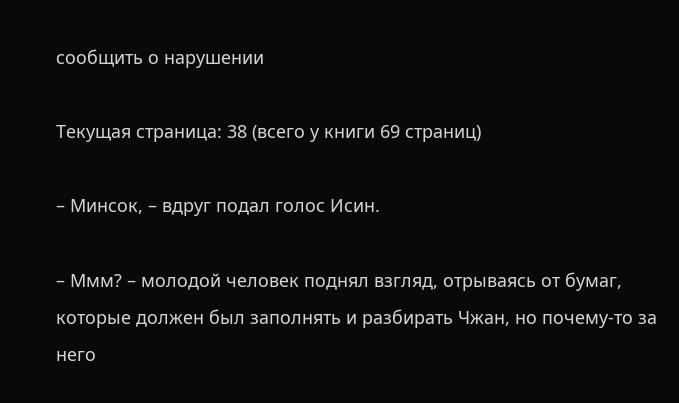сообщить о нарушении

Текущая страница: 38 (всего у книги 69 страниц)

– Минсок, – вдруг подал голос Исин.

– Ммм? – молодой человек поднял взгляд, отрываясь от бумаг, которые должен был заполнять и разбирать Чжан, но почему-то за него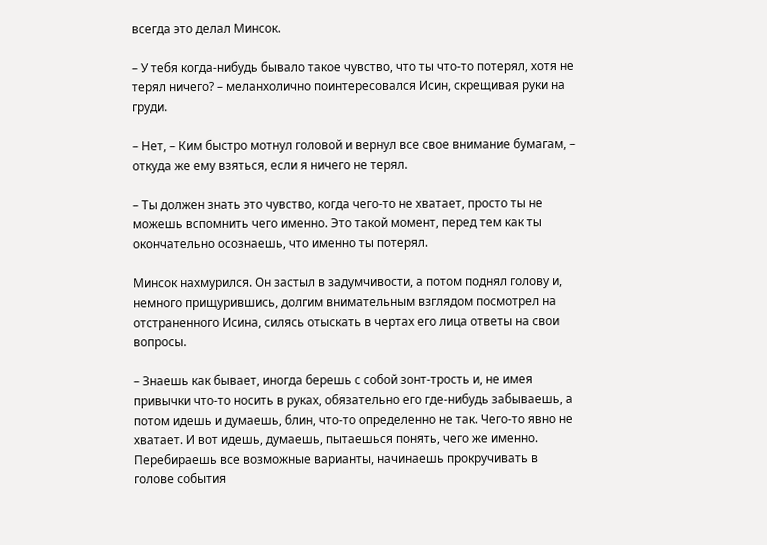всегда это делал Минсок.

– У тебя когда-нибудь бывало такое чувство, что ты что-то потерял, хотя не терял ничего? – меланхолично поинтересовался Исин, скрещивая руки на груди.

– Нет, – Ким быстро мотнул головой и вернул все свое внимание бумагам, – откуда же ему взяться, если я ничего не терял.

– Ты должен знать это чувство, когда чего-то не хватает, просто ты не можешь вспомнить чего именно. Это такой момент, перед тем как ты окончательно осознаешь, что именно ты потерял.

Минсок нахмурился. Он застыл в задумчивости, а потом поднял голову и, немного прищурившись, долгим внимательным взглядом посмотрел на отстраненного Исина, силясь отыскать в чертах его лица ответы на свои вопросы.

– Знаешь как бывает, иногда берешь с собой зонт-трость и, не имея привычки что-то носить в руках, обязательно его где-нибудь забываешь, а потом идешь и думаешь, блин, что-то определенно не так. Чего-то явно не хватает. И вот идешь, думаешь, пытаешься понять, чего же именно. Перебираешь все возможные варианты, начинаешь прокручивать в голове события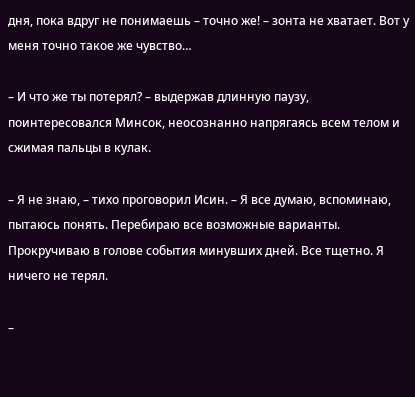дня, пока вдруг не понимаешь – точно же! – зонта не хватает. Вот у меня точно такое же чувство…

– И что же ты потерял? – выдержав длинную паузу, поинтересовался Минсок, неосознанно напрягаясь всем телом и сжимая пальцы в кулак.

– Я не знаю, – тихо проговорил Исин. – Я все думаю, вспоминаю, пытаюсь понять. Перебираю все возможные варианты. Прокручиваю в голове события минувших дней. Все тщетно. Я ничего не терял.

–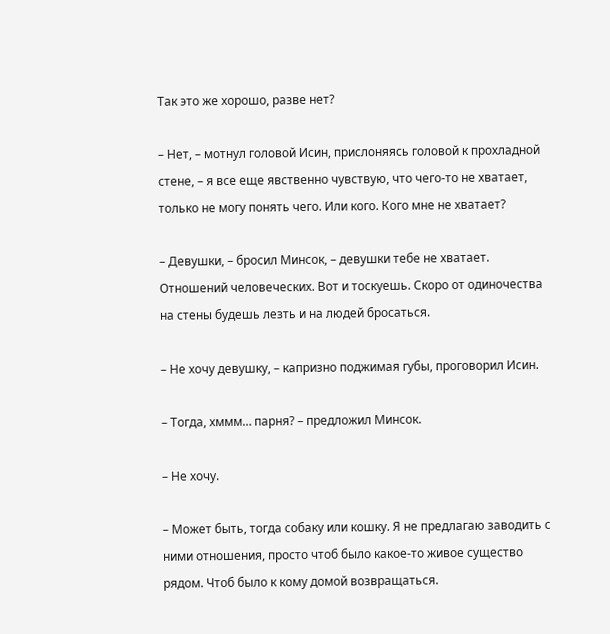Так это же хорошо, разве нет?

– Нет, – мотнул головой Исин, прислоняясь головой к прохладной стене, – я все еще явственно чувствую, что чего-то не хватает, только не могу понять чего. Или кого. Кого мне не хватает?

– Девушки, – бросил Минсок, – девушки тебе не хватает. Отношений человеческих. Вот и тоскуешь. Скоро от одиночества на стены будешь лезть и на людей бросаться.

– Не хочу девушку, – капризно поджимая губы, проговорил Исин.

– Тогда, хммм… парня? – предложил Минсок.

– Не хочу.

– Может быть, тогда собаку или кошку. Я не предлагаю заводить с ними отношения, просто чтоб было какое-то живое существо рядом. Чтоб было к кому домой возвращаться.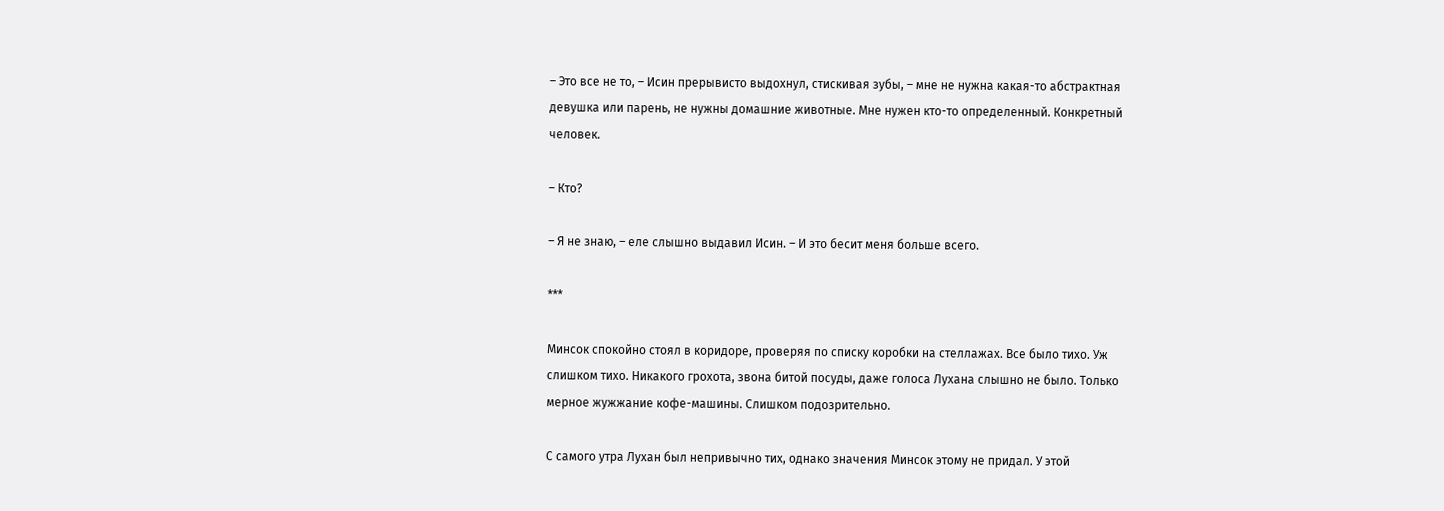– Это все не то, – Исин прерывисто выдохнул, стискивая зубы, – мне не нужна какая-то абстрактная девушка или парень, не нужны домашние животные. Мне нужен кто-то определенный. Конкретный человек.

– Кто?

– Я не знаю, – еле слышно выдавил Исин. – И это бесит меня больше всего.

***

Минсок спокойно стоял в коридоре, проверяя по списку коробки на стеллажах. Все было тихо. Уж слишком тихо. Никакого грохота, звона битой посуды, даже голоса Лухана слышно не было. Только мерное жужжание кофе-машины. Слишком подозрительно.

С самого утра Лухан был непривычно тих, однако значения Минсок этому не придал. У этой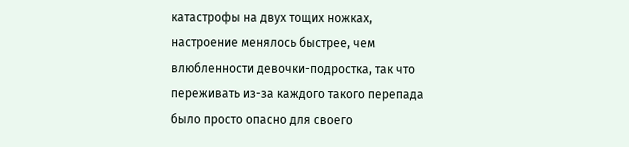катастрофы на двух тощих ножках, настроение менялось быстрее, чем влюбленности девочки-подростка, так что переживать из-за каждого такого перепада было просто опасно для своего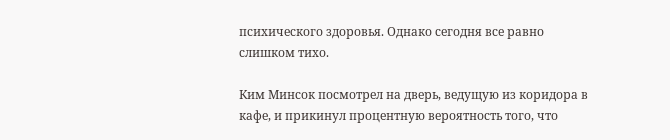психического здоровья. Однако сегодня все равно слишком тихо.

Ким Минсок посмотрел на дверь, ведущую из коридора в кафе, и прикинул процентную вероятность того, что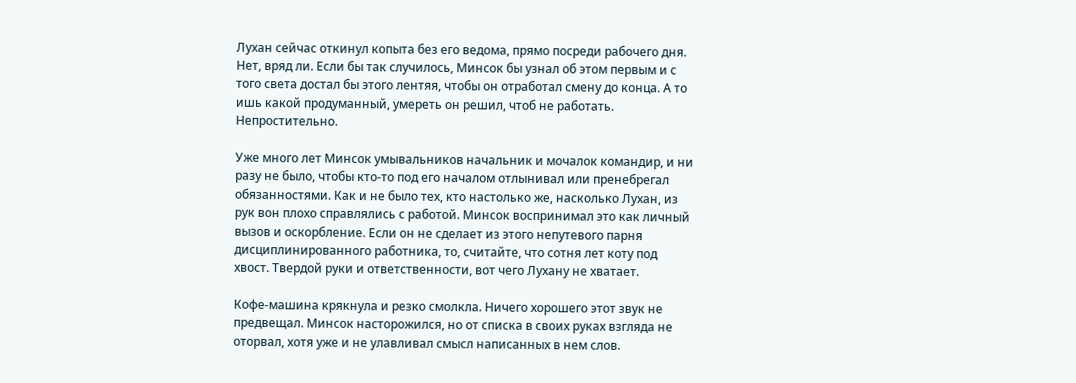Лухан сейчас откинул копыта без его ведома, прямо посреди рабочего дня. Нет, вряд ли. Если бы так случилось, Минсок бы узнал об этом первым и с того света достал бы этого лентяя, чтобы он отработал смену до конца. А то ишь какой продуманный, умереть он решил, чтоб не работать. Непростительно.

Уже много лет Минсок умывальников начальник и мочалок командир, и ни разу не было, чтобы кто-то под его началом отлынивал или пренебрегал обязанностями. Как и не было тех, кто настолько же, насколько Лухан, из рук вон плохо справлялись с работой. Минсок воспринимал это как личный вызов и оскорбление. Если он не сделает из этого непутевого парня дисциплинированного работника, то, считайте, что сотня лет коту под хвост. Твердой руки и ответственности, вот чего Лухану не хватает.

Кофе-машина крякнула и резко смолкла. Ничего хорошего этот звук не предвещал. Минсок насторожился, но от списка в своих руках взгляда не оторвал, хотя уже и не улавливал смысл написанных в нем слов.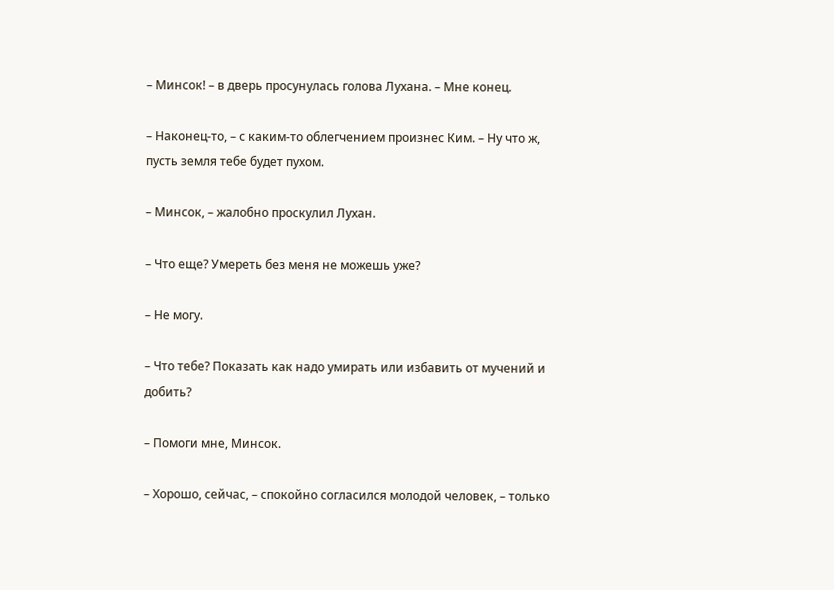– Минсок! – в дверь просунулась голова Лухана. – Мне конец.

– Наконец-то, – с каким-то облегчением произнес Ким. – Ну что ж, пусть земля тебе будет пухом.

– Минсок, – жалобно проскулил Лухан.

– Что еще? Умереть без меня не можешь уже?

– Не могу.

– Что тебе? Показать как надо умирать или избавить от мучений и добить?

– Помоги мне, Минсок.

– Хорошо, сейчас, – спокойно согласился молодой человек, – только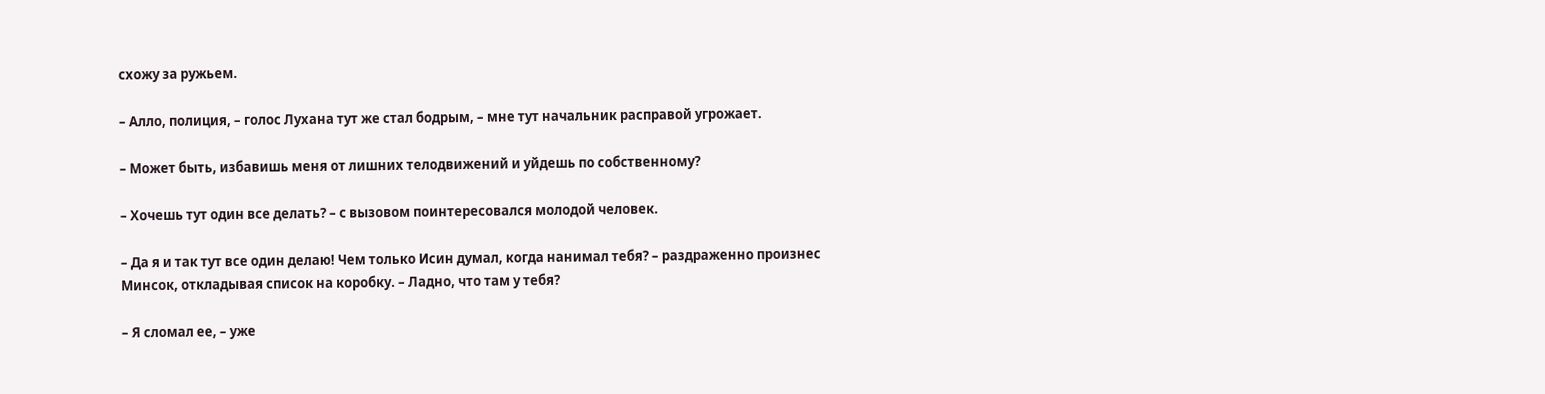схожу за ружьем.

– Алло, полиция, – голос Лухана тут же стал бодрым, – мне тут начальник расправой угрожает.

– Может быть, избавишь меня от лишних телодвижений и уйдешь по собственному?

– Хочешь тут один все делать? – с вызовом поинтересовался молодой человек.

– Да я и так тут все один делаю! Чем только Исин думал, когда нанимал тебя? – раздраженно произнес Минсок, откладывая список на коробку. – Ладно, что там у тебя?

– Я сломал ее, – уже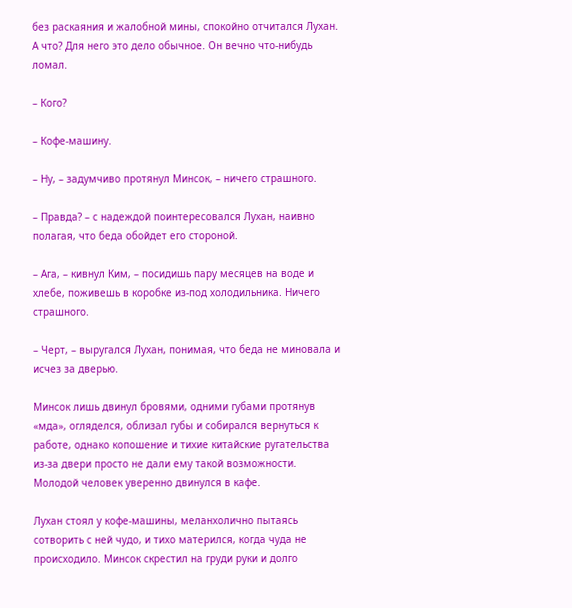без раскаяния и жалобной мины, спокойно отчитался Лухан. А что? Для него это дело обычное. Он вечно что-нибудь ломал.

– Кого?

– Кофе-машину.

– Ну, – задумчиво протянул Минсок, – ничего страшного.

– Правда? – с надеждой поинтересовался Лухан, наивно полагая, что беда обойдет его стороной.

– Ага, – кивнул Ким, – посидишь пару месяцев на воде и хлебе, поживешь в коробке из-под холодильника. Ничего страшного.

– Черт, – выругался Лухан, понимая, что беда не миновала и исчез за дверью.

Минсок лишь двинул бровями, одними губами протянув «мда», огляделся, облизал губы и собирался вернуться к работе, однако копошение и тихие китайские ругательства из-за двери просто не дали ему такой возможности. Молодой человек уверенно двинулся в кафе.

Лухан стоял у кофе-машины, меланхолично пытаясь сотворить с ней чудо, и тихо матерился, когда чуда не происходило. Минсок скрестил на груди руки и долго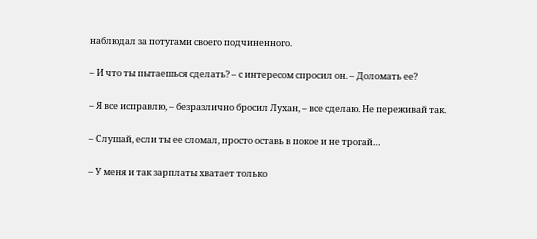наблюдал за потугами своего подчиненного.

– И что ты пытаешься сделать? – с интересом спросил он. – Доломать ее?

– Я все исправлю, – безразлично бросил Лухан, – все сделаю. Не переживай так.

– Слушай, если ты ее сломал, просто оставь в покое и не трогай…

– У меня и так зарплаты хватает только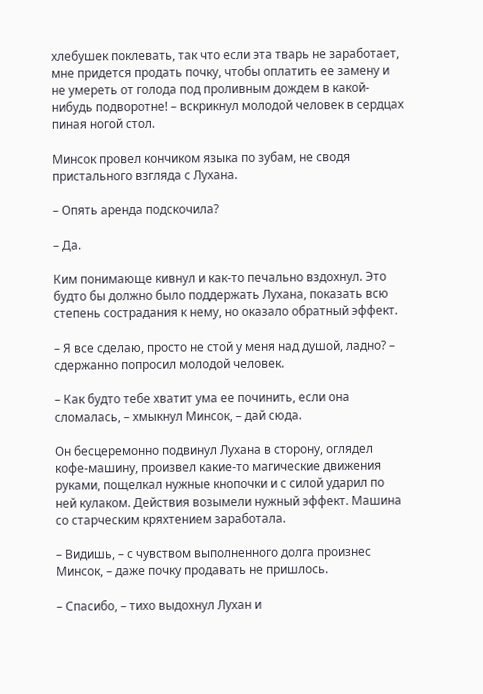хлебушек поклевать, так что если эта тварь не заработает, мне придется продать почку, чтобы оплатить ее замену и не умереть от голода под проливным дождем в какой-нибудь подворотне! – вскрикнул молодой человек в сердцах пиная ногой стол.

Минсок провел кончиком языка по зубам, не сводя пристального взгляда с Лухана.

– Опять аренда подскочила?

– Да.

Ким понимающе кивнул и как-то печально вздохнул. Это будто бы должно было поддержать Лухана, показать всю степень сострадания к нему, но оказало обратный эффект.

– Я все сделаю, просто не стой у меня над душой, ладно? – сдержанно попросил молодой человек.

– Как будто тебе хватит ума ее починить, если она сломалась, – хмыкнул Минсок, – дай сюда.

Он бесцеремонно подвинул Лухана в сторону, оглядел кофе-машину, произвел какие-то магические движения руками, пощелкал нужные кнопочки и с силой ударил по ней кулаком. Действия возымели нужный эффект. Машина со старческим кряхтением заработала.

– Видишь, – с чувством выполненного долга произнес Минсок, – даже почку продавать не пришлось.

– Спасибо, – тихо выдохнул Лухан и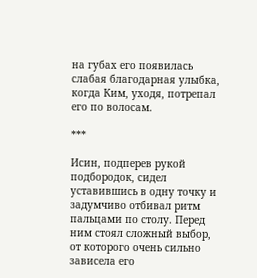на губах его появилась слабая благодарная улыбка, когда Ким, уходя, потрепал его по волосам.

***

Исин, подперев рукой подбородок, сидел уставившись в одну точку и задумчиво отбивал ритм пальцами по столу. Перед ним стоял сложный выбор, от которого очень сильно зависела его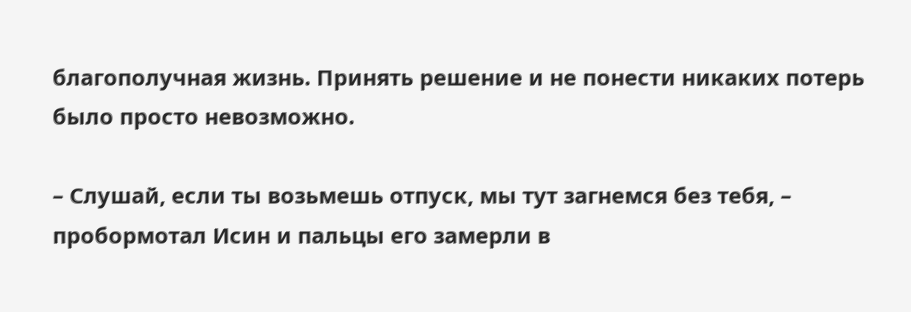благополучная жизнь. Принять решение и не понести никаких потерь было просто невозможно.

– Слушай, если ты возьмешь отпуск, мы тут загнемся без тебя, – пробормотал Исин и пальцы его замерли в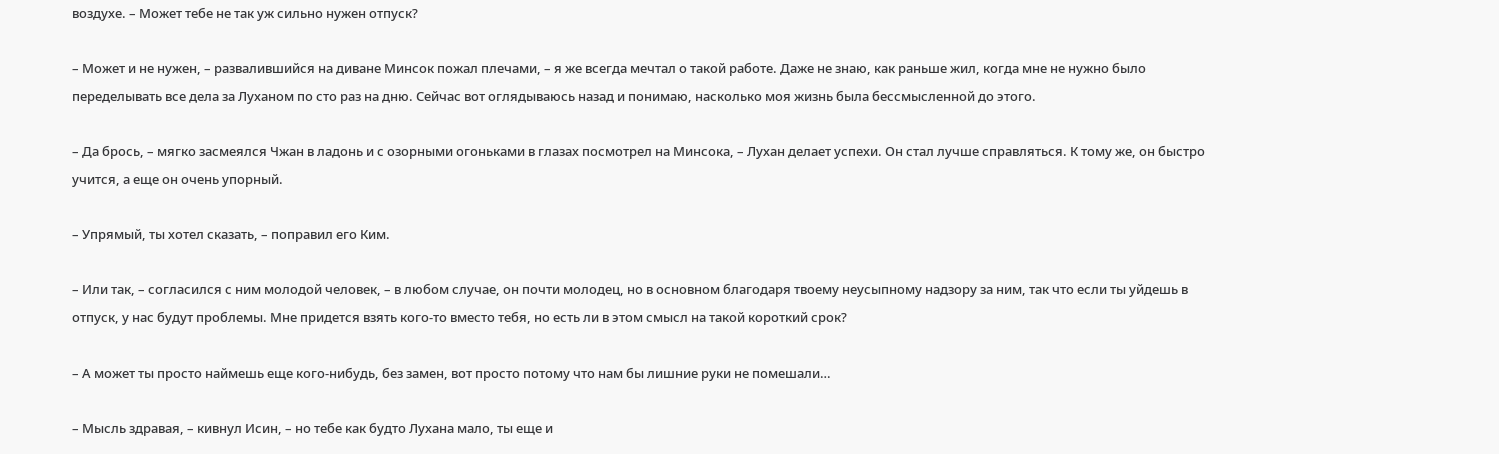воздухе. – Может тебе не так уж сильно нужен отпуск?

– Может и не нужен, – развалившийся на диване Минсок пожал плечами, – я же всегда мечтал о такой работе. Даже не знаю, как раньше жил, когда мне не нужно было переделывать все дела за Луханом по сто раз на дню. Сейчас вот оглядываюсь назад и понимаю, насколько моя жизнь была бессмысленной до этого.

– Да брось, – мягко засмеялся Чжан в ладонь и с озорными огоньками в глазах посмотрел на Минсока, – Лухан делает успехи. Он стал лучше справляться. К тому же, он быстро учится, а еще он очень упорный.

– Упрямый, ты хотел сказать, – поправил его Ким.

– Или так, – согласился с ним молодой человек, – в любом случае, он почти молодец, но в основном благодаря твоему неусыпному надзору за ним, так что если ты уйдешь в отпуск, у нас будут проблемы. Мне придется взять кого-то вместо тебя, но есть ли в этом смысл на такой короткий срок?

– А может ты просто наймешь еще кого-нибудь, без замен, вот просто потому что нам бы лишние руки не помешали…

– Мысль здравая, – кивнул Исин, – но тебе как будто Лухана мало, ты еще и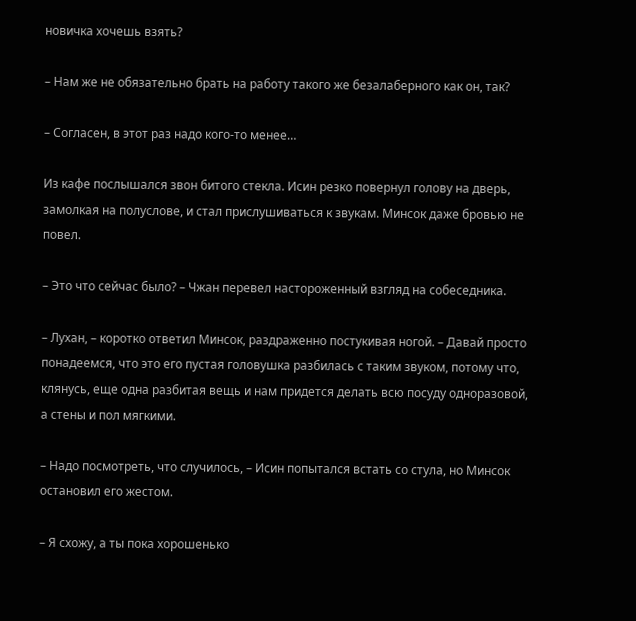новичка хочешь взять?

– Нам же не обязательно брать на работу такого же безалаберного как он, так?

– Согласен, в этот раз надо кого-то менее…

Из кафе послышался звон битого стекла. Исин резко повернул голову на дверь, замолкая на полуслове, и стал прислушиваться к звукам. Минсок даже бровью не повел.

– Это что сейчас было? – Чжан перевел настороженный взгляд на собеседника.

– Лухан, – коротко ответил Минсок, раздраженно постукивая ногой. – Давай просто понадеемся, что это его пустая головушка разбилась с таким звуком, потому что, клянусь, еще одна разбитая вещь и нам придется делать всю посуду одноразовой, а стены и пол мягкими.

– Надо посмотреть, что случилось, – Исин попытался встать со стула, но Минсок остановил его жестом.

– Я схожу, а ты пока хорошенько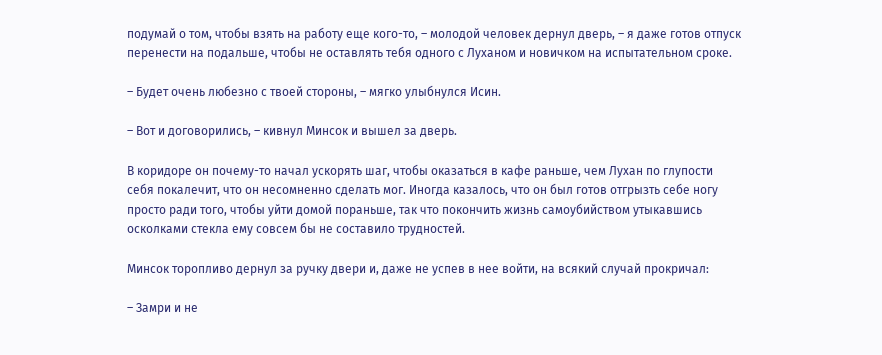подумай о том, чтобы взять на работу еще кого-то, – молодой человек дернул дверь, – я даже готов отпуск перенести на подальше, чтобы не оставлять тебя одного с Луханом и новичком на испытательном сроке.

– Будет очень любезно с твоей стороны, – мягко улыбнулся Исин.

– Вот и договорились, – кивнул Минсок и вышел за дверь.

В коридоре он почему-то начал ускорять шаг, чтобы оказаться в кафе раньше, чем Лухан по глупости себя покалечит, что он несомненно сделать мог. Иногда казалось, что он был готов отгрызть себе ногу просто ради того, чтобы уйти домой пораньше, так что покончить жизнь самоубийством утыкавшись осколками стекла ему совсем бы не составило трудностей.

Минсок торопливо дернул за ручку двери и, даже не успев в нее войти, на всякий случай прокричал:

– Замри и не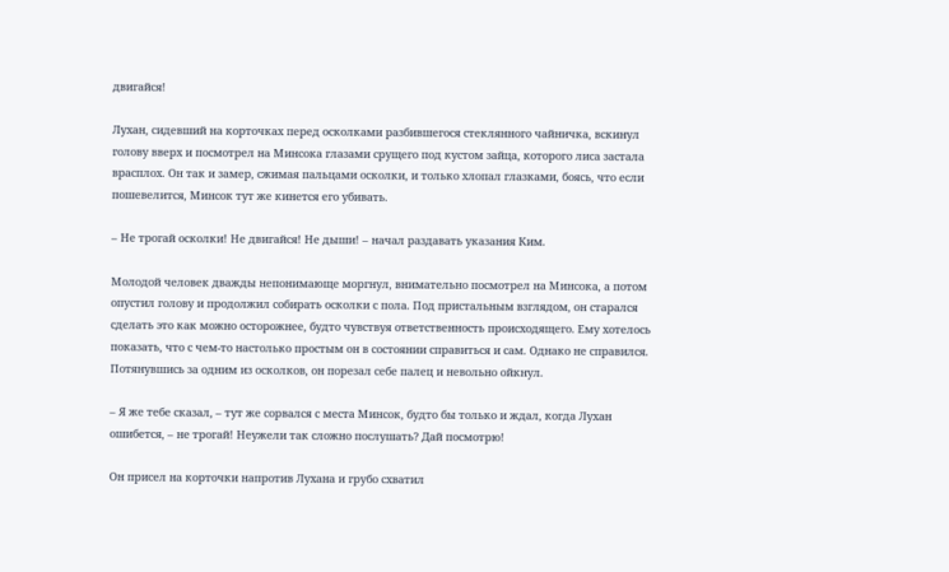двигайся!

Лухан, сидевший на корточках перед осколками разбившегося стеклянного чайничка, вскинул голову вверх и посмотрел на Минсока глазами срущего под кустом зайца, которого лиса застала врасплох. Он так и замер, сжимая пальцами осколки, и только хлопал глазками, боясь, что если пошевелится, Минсок тут же кинется его убивать.

– Не трогай осколки! Не двигайся! Не дыши! – начал раздавать указания Ким.

Молодой человек дважды непонимающе моргнул, внимательно посмотрел на Минсока, а потом опустил голову и продолжил собирать осколки с пола. Под пристальным взглядом, он старался сделать это как можно осторожнее, будто чувствуя ответственность происходящего. Ему хотелось показать, что с чем-то настолько простым он в состоянии справиться и сам. Однако не справился. Потянувшись за одним из осколков, он порезал себе палец и невольно ойкнул.

– Я же тебе сказал, – тут же сорвался с места Минсок, будто бы только и ждал, когда Лухан ошибется, – не трогай! Неужели так сложно послушать? Дай посмотрю!

Он присел на корточки напротив Лухана и грубо схватил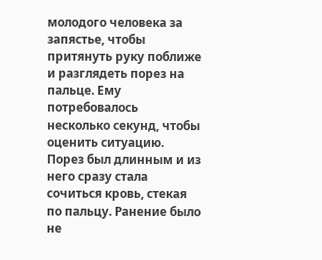молодого человека за запястье, чтобы притянуть руку поближе и разглядеть порез на пальце. Ему потребовалось несколько секунд, чтобы оценить ситуацию. Порез был длинным и из него сразу стала сочиться кровь, стекая по пальцу. Ранение было не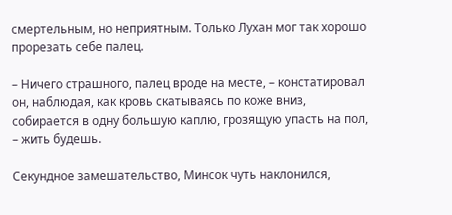смертельным, но неприятным. Только Лухан мог так хорошо прорезать себе палец.

– Ничего страшного, палец вроде на месте, – констатировал он, наблюдая, как кровь скатываясь по коже вниз, собирается в одну большую каплю, грозящую упасть на пол, – жить будешь.

Секундное замешательство, Минсок чуть наклонился,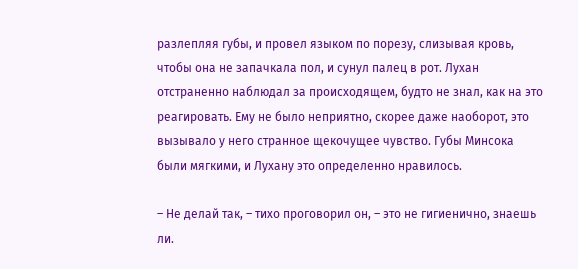разлепляя губы, и провел языком по порезу, слизывая кровь, чтобы она не запачкала пол, и сунул палец в рот. Лухан отстраненно наблюдал за происходящем, будто не знал, как на это реагировать. Ему не было неприятно, скорее даже наоборот, это вызывало у него странное щекочущее чувство. Губы Минсока были мягкими, и Лухану это определенно нравилось.

– Не делай так, – тихо проговорил он, – это не гигиенично, знаешь ли.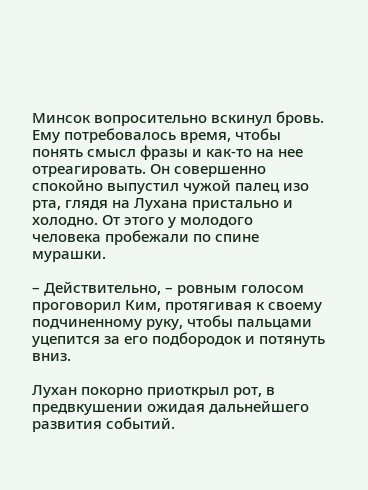Минсок вопросительно вскинул бровь. Ему потребовалось время, чтобы понять смысл фразы и как-то на нее отреагировать. Он совершенно спокойно выпустил чужой палец изо рта, глядя на Лухана пристально и холодно. От этого у молодого человека пробежали по спине мурашки.

– Действительно, – ровным голосом проговорил Ким, протягивая к своему подчиненному руку, чтобы пальцами уцепится за его подбородок и потянуть вниз.

Лухан покорно приоткрыл рот, в предвкушении ожидая дальнейшего развития событий.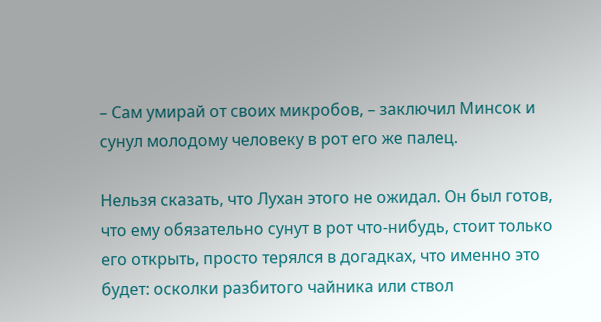– Сам умирай от своих микробов, – заключил Минсок и сунул молодому человеку в рот его же палец.

Нельзя сказать, что Лухан этого не ожидал. Он был готов, что ему обязательно сунут в рот что-нибудь, стоит только его открыть, просто терялся в догадках, что именно это будет: осколки разбитого чайника или ствол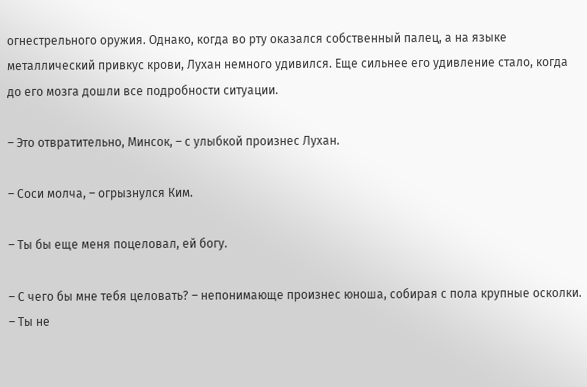огнестрельного оружия. Однако, когда во рту оказался собственный палец, а на языке металлический привкус крови, Лухан немного удивился. Еще сильнее его удивление стало, когда до его мозга дошли все подробности ситуации.

– Это отвратительно, Минсок, – с улыбкой произнес Лухан.

– Соси молча, – огрызнулся Ким.

– Ты бы еще меня поцеловал, ей богу.

– С чего бы мне тебя целовать? – непонимающе произнес юноша, собирая с пола крупные осколки. – Ты не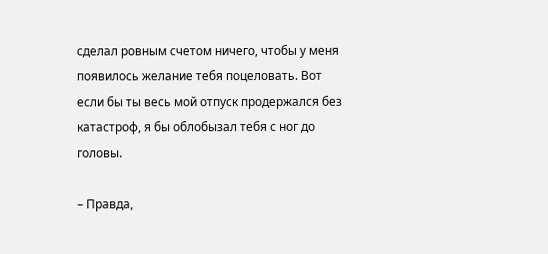сделал ровным счетом ничего, чтобы у меня появилось желание тебя поцеловать. Вот если бы ты весь мой отпуск продержался без катастроф, я бы облобызал тебя с ног до головы.

– Правда,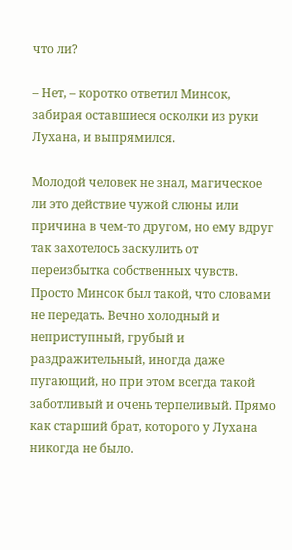что ли?

– Нет, – коротко ответил Минсок, забирая оставшиеся осколки из руки Лухана, и выпрямился.

Молодой человек не знал, магическое ли это действие чужой слюны или причина в чем-то другом, но ему вдруг так захотелось заскулить от переизбытка собственных чувств. Просто Минсок был такой, что словами не передать. Вечно холодный и неприступный, грубый и раздражительный, иногда даже пугающий, но при этом всегда такой заботливый и очень терпеливый. Прямо как старший брат, которого у Лухана никогда не было.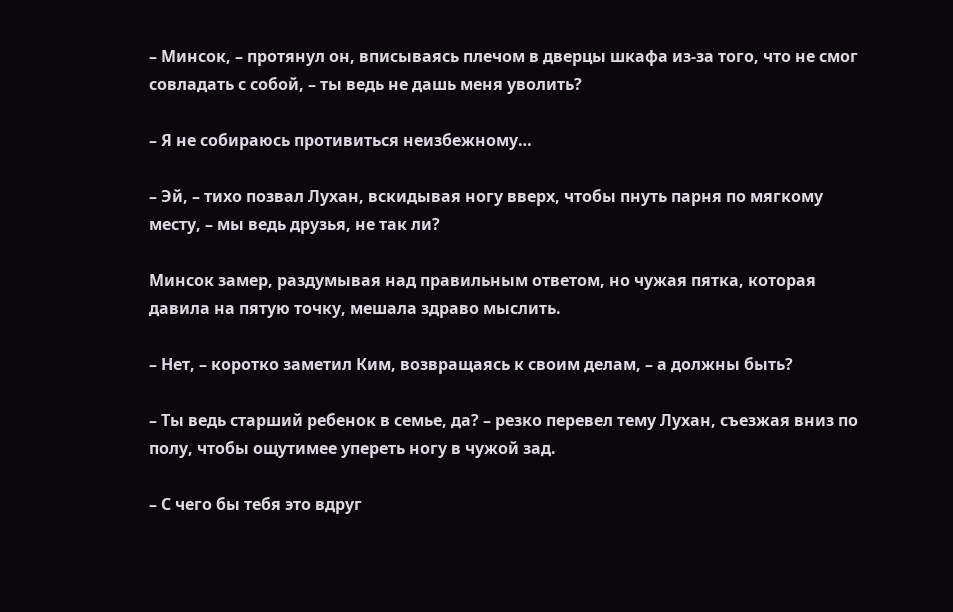– Минсок, – протянул он, вписываясь плечом в дверцы шкафа из-за того, что не смог совладать с собой, – ты ведь не дашь меня уволить?

– Я не собираюсь противиться неизбежному…

– Эй, – тихо позвал Лухан, вскидывая ногу вверх, чтобы пнуть парня по мягкому месту, – мы ведь друзья, не так ли?

Минсок замер, раздумывая над правильным ответом, но чужая пятка, которая давила на пятую точку, мешала здраво мыслить.

– Нет, – коротко заметил Ким, возвращаясь к своим делам, – а должны быть?

– Ты ведь старший ребенок в семье, да? – резко перевел тему Лухан, съезжая вниз по полу, чтобы ощутимее упереть ногу в чужой зад.

– С чего бы тебя это вдруг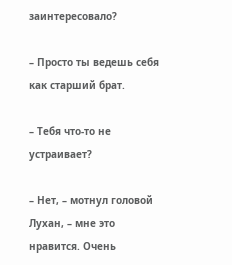заинтересовало?

– Просто ты ведешь себя как старший брат.

– Тебя что-то не устраивает?

– Нет, – мотнул головой Лухан, – мне это нравится. Очень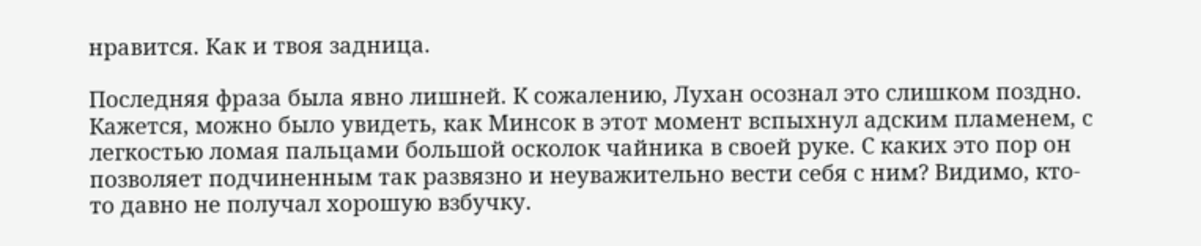нравится. Как и твоя задница.

Последняя фраза была явно лишней. К сожалению, Лухан осознал это слишком поздно. Кажется, можно было увидеть, как Минсок в этот момент вспыхнул адским пламенем, с легкостью ломая пальцами большой осколок чайника в своей руке. С каких это пор он позволяет подчиненным так развязно и неуважительно вести себя с ним? Видимо, кто-то давно не получал хорошую взбучку.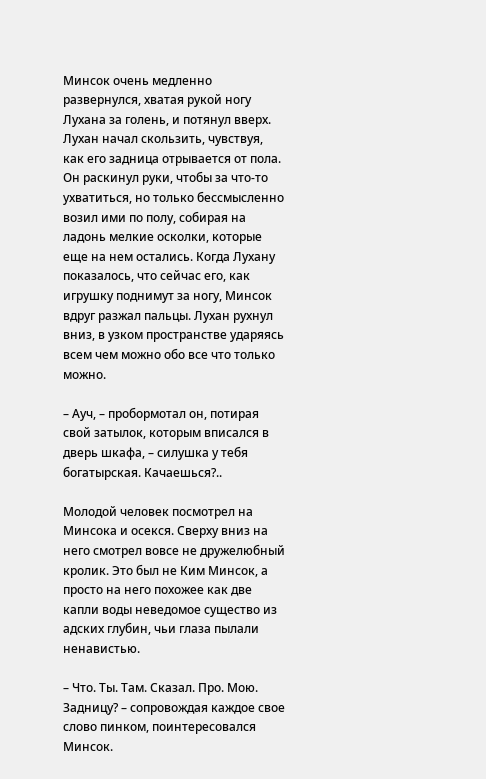Минсок очень медленно развернулся, хватая рукой ногу Лухана за голень, и потянул вверх. Лухан начал скользить, чувствуя, как его задница отрывается от пола. Он раскинул руки, чтобы за что-то ухватиться, но только бессмысленно возил ими по полу, собирая на ладонь мелкие осколки, которые еще на нем остались. Когда Лухану показалось, что сейчас его, как игрушку поднимут за ногу, Минсок вдруг разжал пальцы. Лухан рухнул вниз, в узком пространстве ударяясь всем чем можно обо все что только можно.

– Ауч, – пробормотал он, потирая свой затылок, которым вписался в дверь шкафа, – силушка у тебя богатырская. Качаешься?..

Молодой человек посмотрел на Минсока и осекся. Сверху вниз на него смотрел вовсе не дружелюбный кролик. Это был не Ким Минсок, а просто на него похожее как две капли воды неведомое существо из адских глубин, чьи глаза пылали ненавистью.

– Что. Ты. Там. Сказал. Про. Мою. Задницу? – сопровождая каждое свое слово пинком, поинтересовался Минсок.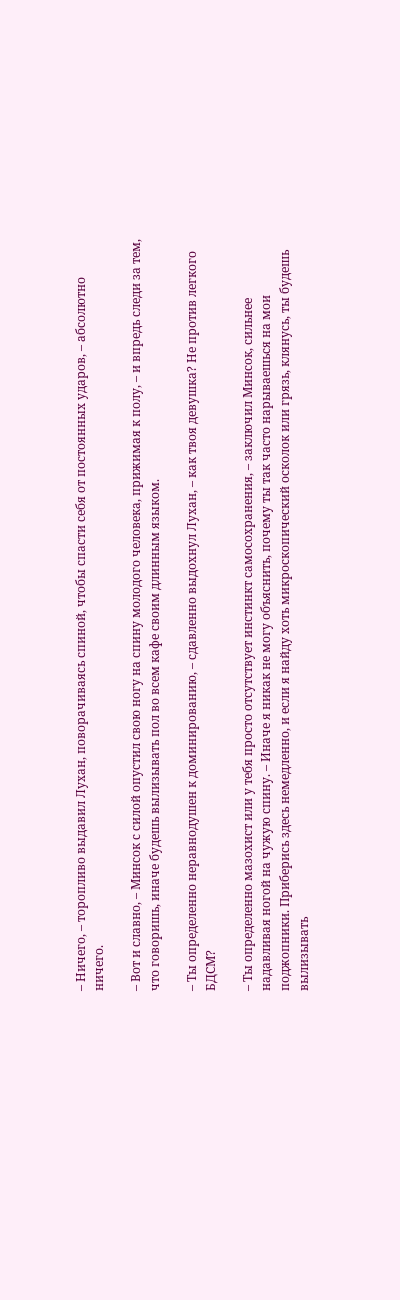– Ничего, – торопливо выдавил Лухан, поворачиваясь спиной, чтобы спасти себя от постоянных ударов, – абсолютно ничего.

– Вот и славно, – Минсок с силой опустил свою ногу на спину молодого человека, прижимая к полу, – и впредь следи за тем, что говоришь, иначе будешь вылизывать пол во всем кафе своим длинным языком.

– Ты определенно неравнодушен к доминированию, – сдавленно выдохнул Лухан, – как твоя девушка? Не против легкого БДСМ?

– Ты определенно мазохист или у тебя просто отсутствует инстинкт самосохранения, – заключил Минсок, сильнее надавливая ногой на чужую спину. – Иначе я никак не могу объяснить, почему ты так часто нарываешься на мои поджопники. Приберись здесь немедленно, и если я найду хоть микроскопический осколок или грязь, клянусь, ты будешь вылизывать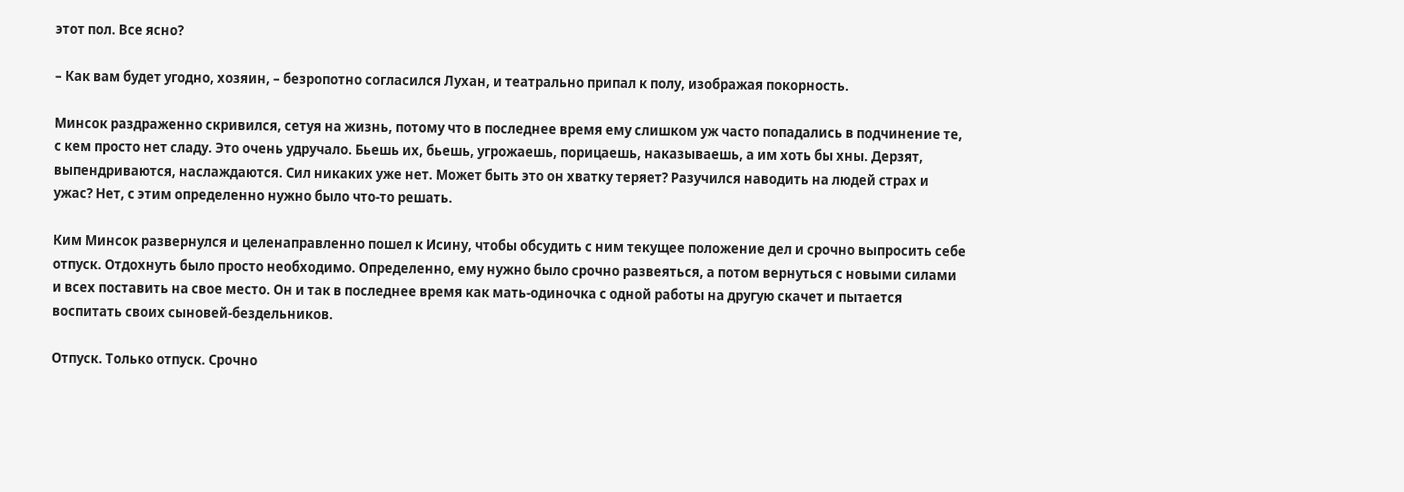этот пол. Все ясно?

– Как вам будет угодно, хозяин, – безропотно согласился Лухан, и театрально припал к полу, изображая покорность.

Минсок раздраженно скривился, сетуя на жизнь, потому что в последнее время ему слишком уж часто попадались в подчинение те, с кем просто нет сладу. Это очень удручало. Бьешь их, бьешь, угрожаешь, порицаешь, наказываешь, а им хоть бы хны. Дерзят, выпендриваются, наслаждаются. Сил никаких уже нет. Может быть это он хватку теряет? Разучился наводить на людей страх и ужас? Нет, с этим определенно нужно было что-то решать.

Ким Минсок развернулся и целенаправленно пошел к Исину, чтобы обсудить с ним текущее положение дел и срочно выпросить себе отпуск. Отдохнуть было просто необходимо. Определенно, ему нужно было срочно развеяться, а потом вернуться с новыми силами и всех поставить на свое место. Он и так в последнее время как мать-одиночка с одной работы на другую скачет и пытается воспитать своих сыновей-бездельников.

Отпуск. Только отпуск. Срочно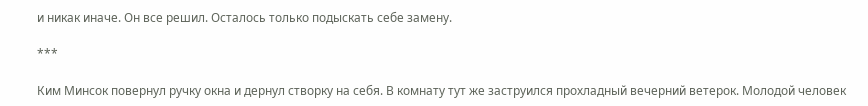и никак иначе. Он все решил. Осталось только подыскать себе замену.

***

Ким Минсок повернул ручку окна и дернул створку на себя. В комнату тут же заструился прохладный вечерний ветерок. Молодой человек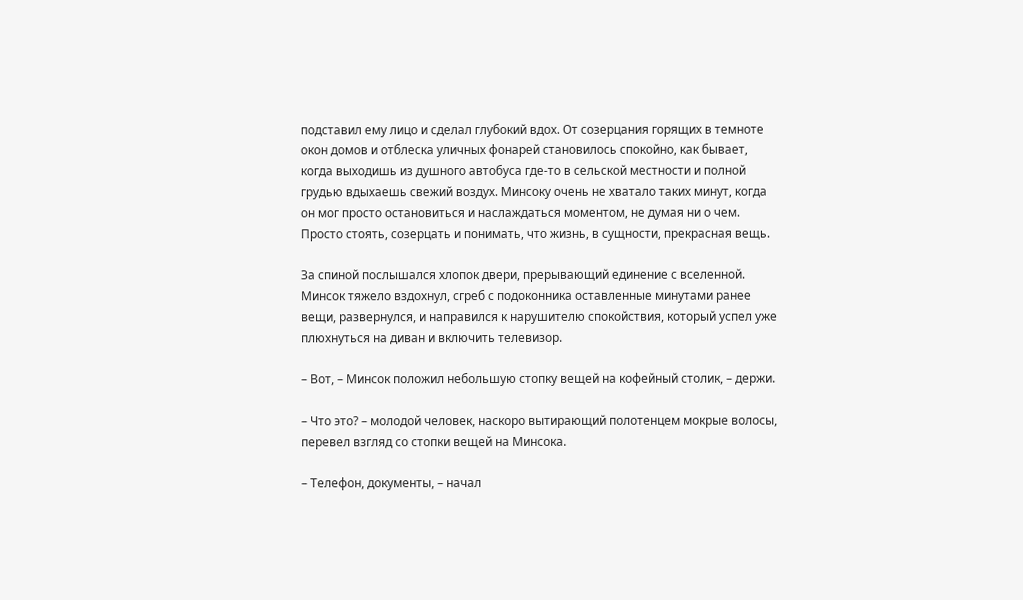подставил ему лицо и сделал глубокий вдох. От созерцания горящих в темноте окон домов и отблеска уличных фонарей становилось спокойно, как бывает, когда выходишь из душного автобуса где-то в сельской местности и полной грудью вдыхаешь свежий воздух. Минсоку очень не хватало таких минут, когда он мог просто остановиться и наслаждаться моментом, не думая ни о чем. Просто стоять, созерцать и понимать, что жизнь, в сущности, прекрасная вещь.

За спиной послышался хлопок двери, прерывающий единение с вселенной. Минсок тяжело вздохнул, сгреб с подоконника оставленные минутами ранее вещи, развернулся, и направился к нарушителю спокойствия, который успел уже плюхнуться на диван и включить телевизор.

– Вот, – Минсок положил небольшую стопку вещей на кофейный столик, – держи.

– Что это? – молодой человек, наскоро вытирающий полотенцем мокрые волосы, перевел взгляд со стопки вещей на Минсока.

– Телефон, документы, – начал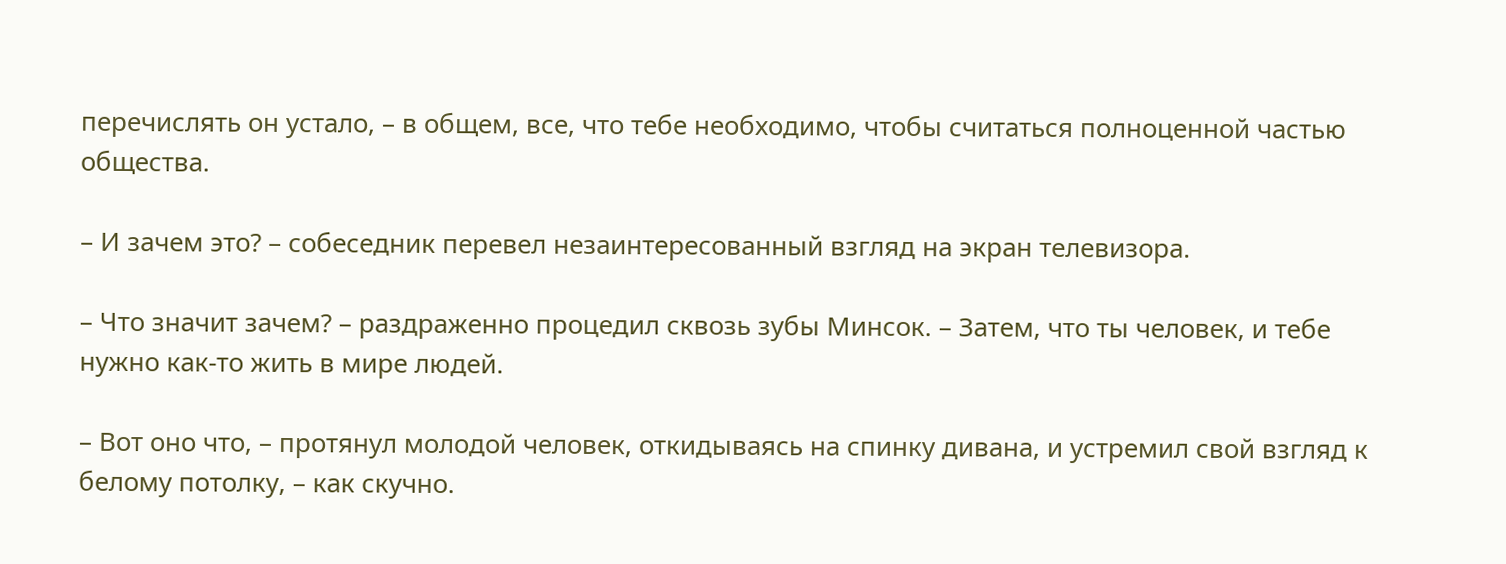перечислять он устало, – в общем, все, что тебе необходимо, чтобы считаться полноценной частью общества.

– И зачем это? – собеседник перевел незаинтересованный взгляд на экран телевизора.

– Что значит зачем? – раздраженно процедил сквозь зубы Минсок. – Затем, что ты человек, и тебе нужно как-то жить в мире людей.

– Вот оно что, – протянул молодой человек, откидываясь на спинку дивана, и устремил свой взгляд к белому потолку, – как скучно.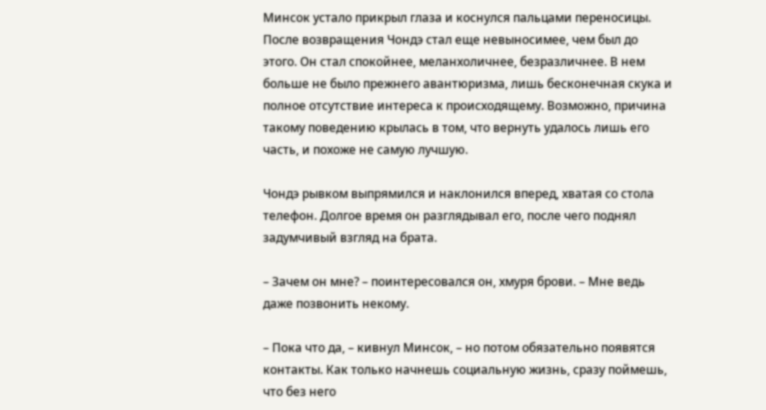Минсок устало прикрыл глаза и коснулся пальцами переносицы. После возвращения Чондэ стал еще невыносимее, чем был до этого. Он стал спокойнее, меланхоличнее, безразличнее. В нем больше не было прежнего авантюризма, лишь бесконечная скука и полное отсутствие интереса к происходящему. Возможно, причина такому поведению крылась в том, что вернуть удалось лишь его часть, и похоже не самую лучшую.

Чондэ рывком выпрямился и наклонился вперед, хватая со стола телефон. Долгое время он разглядывал его, после чего поднял задумчивый взгляд на брата.

– Зачем он мне? – поинтересовался он, хмуря брови. – Мне ведь даже позвонить некому.

– Пока что да, – кивнул Минсок, – но потом обязательно появятся контакты. Как только начнешь социальную жизнь, сразу поймешь, что без него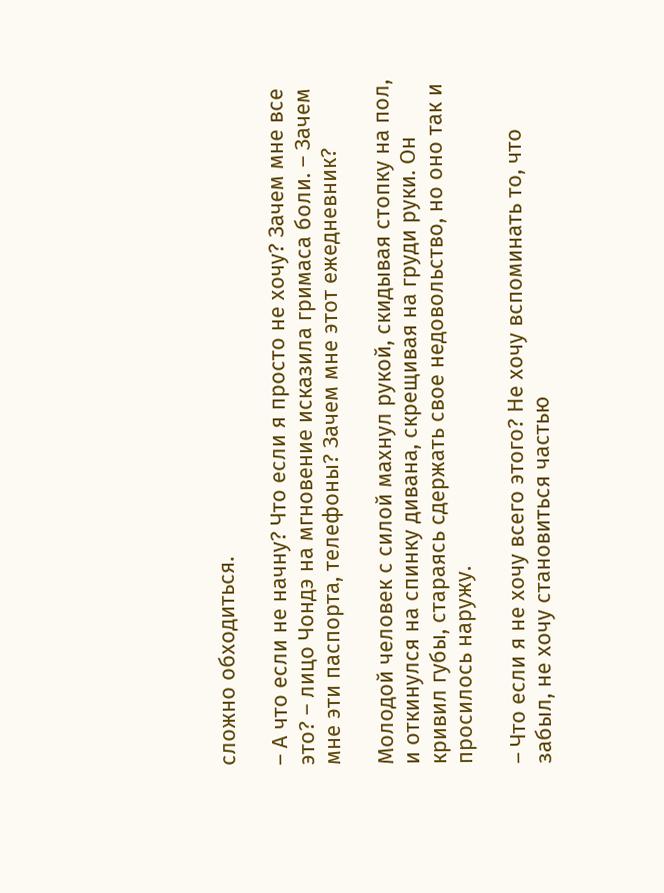сложно обходиться.

– А что если не начну? Что если я просто не хочу? Зачем мне все это? – лицо Чондэ на мгновение исказила гримаса боли. – Зачем мне эти паспорта, телефоны? Зачем мне этот ежедневник?

Молодой человек с силой махнул рукой, скидывая стопку на пол, и откинулся на спинку дивана, скрещивая на груди руки. Он кривил губы, стараясь сдержать свое недовольство, но оно так и просилось наружу.

– Что если я не хочу всего этого? Не хочу вспоминать то, что забыл, не хочу становиться частью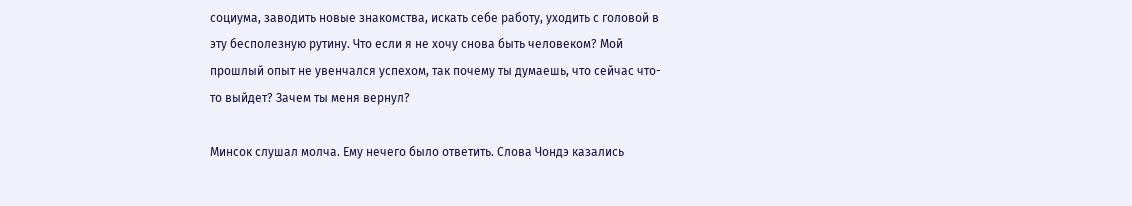социума, заводить новые знакомства, искать себе работу, уходить с головой в эту бесполезную рутину. Что если я не хочу снова быть человеком? Мой прошлый опыт не увенчался успехом, так почему ты думаешь, что сейчас что-то выйдет? Зачем ты меня вернул?

Минсок слушал молча. Ему нечего было ответить. Слова Чондэ казались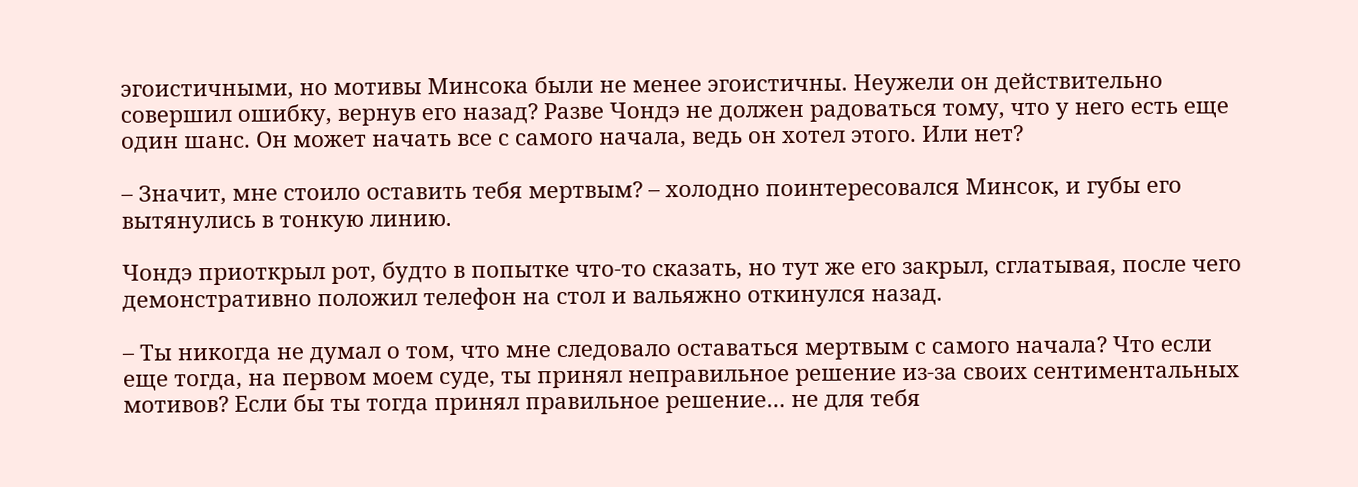эгоистичными, но мотивы Минсока были не менее эгоистичны. Неужели он действительно совершил ошибку, вернув его назад? Разве Чондэ не должен радоваться тому, что у него есть еще один шанс. Он может начать все с самого начала, ведь он хотел этого. Или нет?

– Значит, мне стоило оставить тебя мертвым? – холодно поинтересовался Минсок, и губы его вытянулись в тонкую линию.

Чондэ приоткрыл рот, будто в попытке что-то сказать, но тут же его закрыл, сглатывая, после чего демонстративно положил телефон на стол и вальяжно откинулся назад.

– Ты никогда не думал о том, что мне следовало оставаться мертвым с самого начала? Что если еще тогда, на первом моем суде, ты принял неправильное решение из-за своих сентиментальных мотивов? Если бы ты тогда принял правильное решение… не для тебя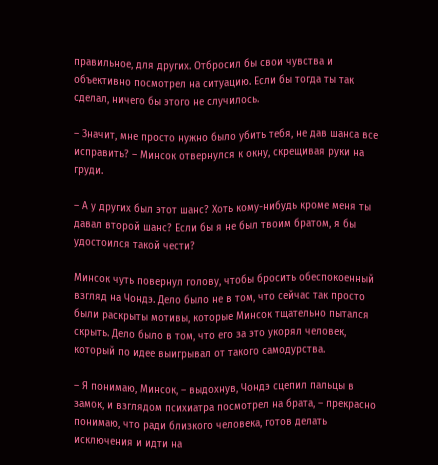правильное, для других. Отбросил бы свои чувства и объективно посмотрел на ситуацию. Если бы тогда ты так сделал, ничего бы этого не случилось.

– Значит, мне просто нужно было убить тебя, не дав шанса все исправить? – Минсок отвернулся к окну, скрещивая руки на груди.

– А у других был этот шанс? Хоть кому-нибудь кроме меня ты давал второй шанс? Если бы я не был твоим братом, я бы удостоился такой чести?

Минсок чуть повернул голову, чтобы бросить обеспокоенный взгляд на Чондэ. Дело было не в том, что сейчас так просто были раскрыты мотивы, которые Минсок тщательно пытался скрыть. Дело было в том, что его за это укорял человек, который по идее выигрывал от такого самодурства.

– Я понимаю, Минсок, – выдохнув, Чондэ сцепил пальцы в замок, и взглядом психиатра посмотрел на брата, – прекрасно понимаю, что ради близкого человека, готов делать исключения и идти на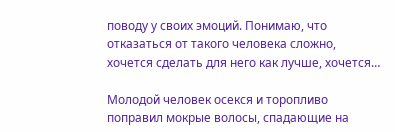поводу у своих эмоций. Понимаю, что отказаться от такого человека сложно, хочется сделать для него как лучше, хочется…

Молодой человек осекся и торопливо поправил мокрые волосы, спадающие на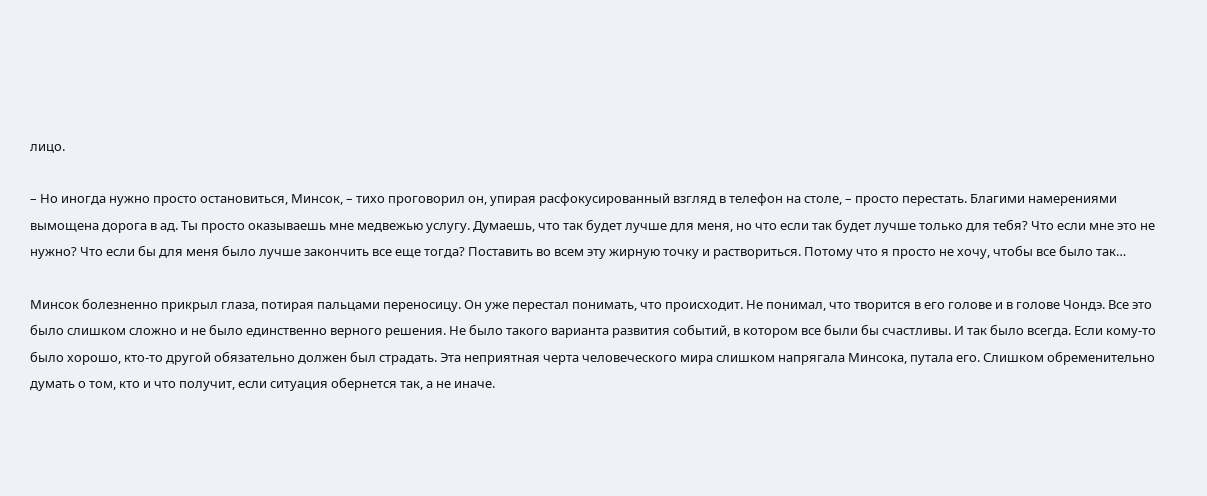лицо.

– Но иногда нужно просто остановиться, Минсок, – тихо проговорил он, упирая расфокусированный взгляд в телефон на столе, – просто перестать. Благими намерениями вымощена дорога в ад. Ты просто оказываешь мне медвежью услугу. Думаешь, что так будет лучше для меня, но что если так будет лучше только для тебя? Что если мне это не нужно? Что если бы для меня было лучше закончить все еще тогда? Поставить во всем эту жирную точку и раствориться. Потому что я просто не хочу, чтобы все было так…

Минсок болезненно прикрыл глаза, потирая пальцами переносицу. Он уже перестал понимать, что происходит. Не понимал, что творится в его голове и в голове Чондэ. Все это было слишком сложно и не было единственно верного решения. Не было такого варианта развития событий, в котором все были бы счастливы. И так было всегда. Если кому-то было хорошо, кто-то другой обязательно должен был страдать. Эта неприятная черта человеческого мира слишком напрягала Минсока, путала его. Слишком обременительно думать о том, кто и что получит, если ситуация обернется так, а не иначе.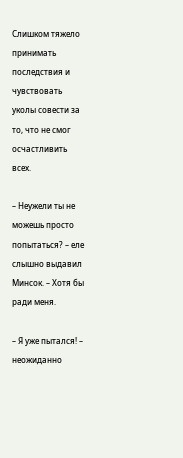Слишком тяжело принимать последствия и чувствовать уколы совести за то, что не смог осчастливить всех.

– Неужели ты не можешь просто попытаться? – еле слышно выдавил Минсок. – Хотя бы ради меня.

– Я уже пытался! – неожиданно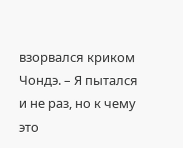взорвался криком Чондэ. – Я пытался и не раз, но к чему это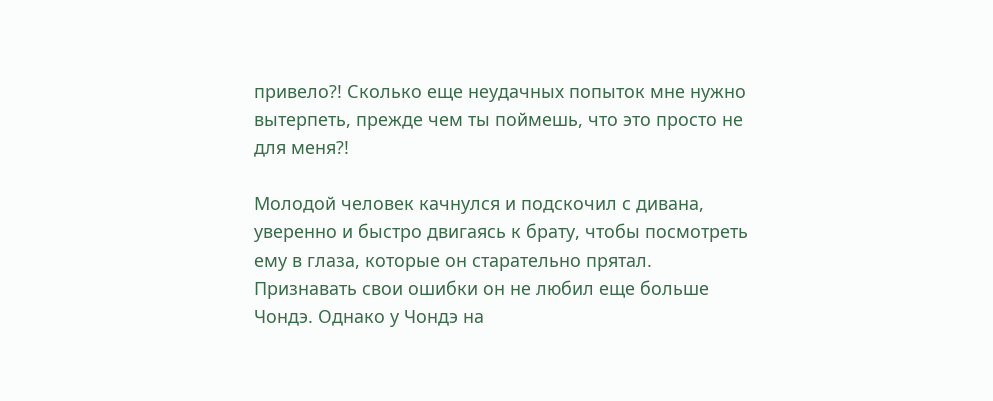привело?! Сколько еще неудачных попыток мне нужно вытерпеть, прежде чем ты поймешь, что это просто не для меня?!

Молодой человек качнулся и подскочил с дивана, уверенно и быстро двигаясь к брату, чтобы посмотреть ему в глаза, которые он старательно прятал. Признавать свои ошибки он не любил еще больше Чондэ. Однако у Чондэ на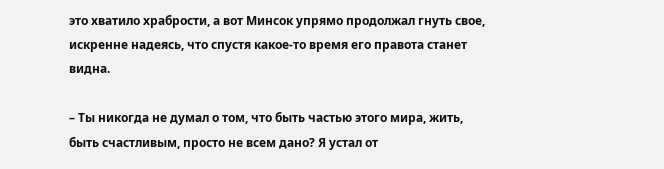это хватило храбрости, а вот Минсок упрямо продолжал гнуть свое, искренне надеясь, что спустя какое-то время его правота станет видна.

– Ты никогда не думал о том, что быть частью этого мира, жить, быть счастливым, просто не всем дано? Я устал от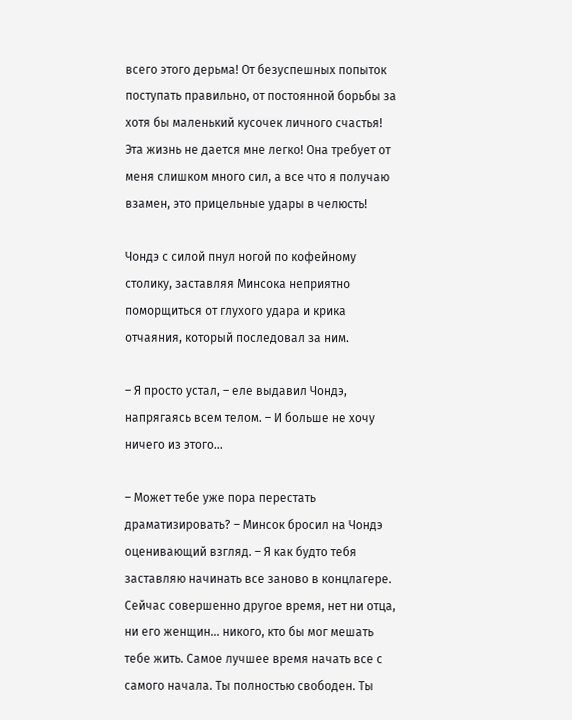всего этого дерьма! От безуспешных попыток поступать правильно, от постоянной борьбы за хотя бы маленький кусочек личного счастья! Эта жизнь не дается мне легко! Она требует от меня слишком много сил, а все что я получаю взамен, это прицельные удары в челюсть!

Чондэ с силой пнул ногой по кофейному столику, заставляя Минсока неприятно поморщиться от глухого удара и крика отчаяния, который последовал за ним.

– Я просто устал, – еле выдавил Чондэ, напрягаясь всем телом. – И больше не хочу ничего из этого…

– Может тебе уже пора перестать драматизировать? – Минсок бросил на Чондэ оценивающий взгляд. – Я как будто тебя заставляю начинать все заново в концлагере. Сейчас совершенно другое время, нет ни отца, ни его женщин… никого, кто бы мог мешать тебе жить. Самое лучшее время начать все с самого начала. Ты полностью свободен. Ты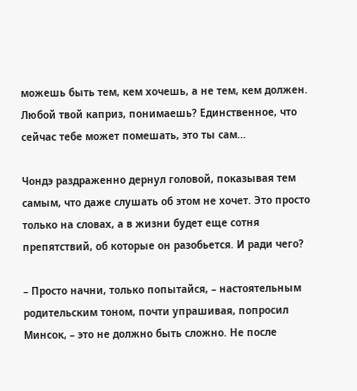можешь быть тем, кем хочешь, а не тем, кем должен. Любой твой каприз, понимаешь? Единственное, что сейчас тебе может помешать, это ты сам…

Чондэ раздраженно дернул головой, показывая тем самым, что даже слушать об этом не хочет. Это просто только на словах, а в жизни будет еще сотня препятствий, об которые он разобьется. И ради чего?

– Просто начни, только попытайся, – настоятельным родительским тоном, почти упрашивая, попросил Минсок, – это не должно быть сложно. Не после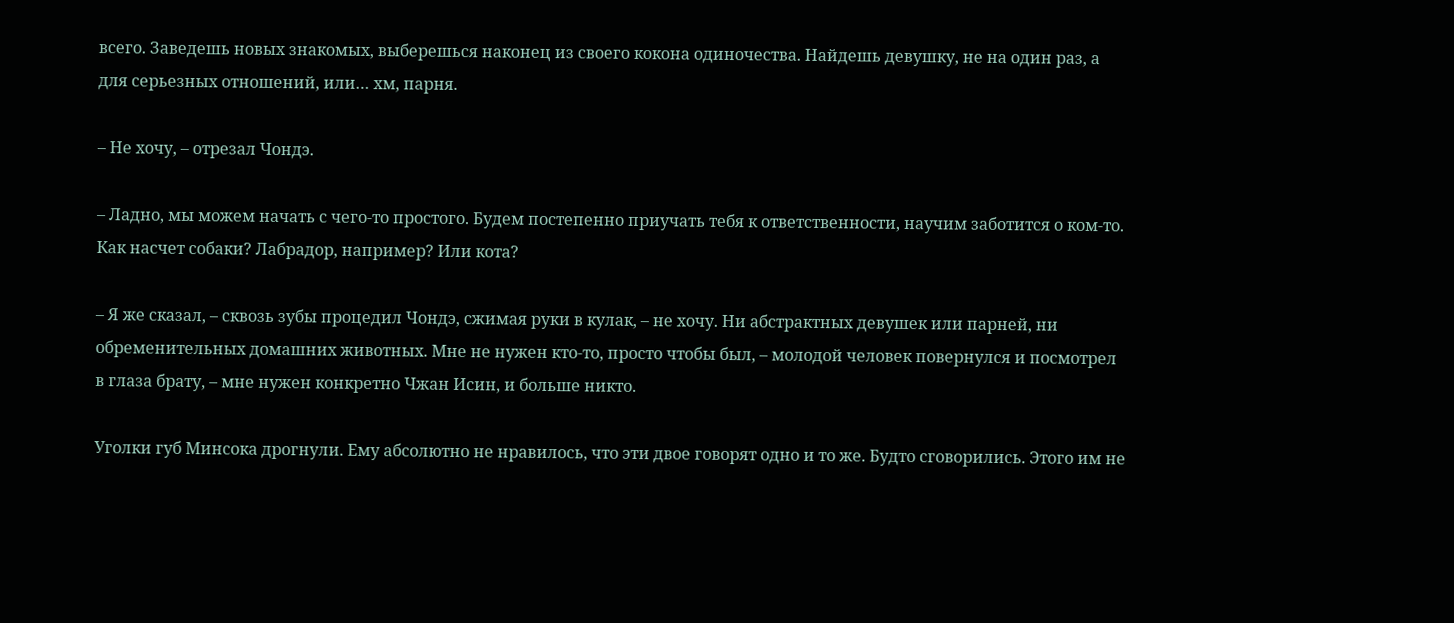всего. Заведешь новых знакомых, выберешься наконец из своего кокона одиночества. Найдешь девушку, не на один раз, а для серьезных отношений, или… хм, парня.

– Не хочу, – отрезал Чондэ.

– Ладно, мы можем начать с чего-то простого. Будем постепенно приучать тебя к ответственности, научим заботится о ком-то. Как насчет собаки? Лабрадор, например? Или кота?

– Я же сказал, – сквозь зубы процедил Чондэ, сжимая руки в кулак, – не хочу. Ни абстрактных девушек или парней, ни обременительных домашних животных. Мне не нужен кто-то, просто чтобы был, – молодой человек повернулся и посмотрел в глаза брату, – мне нужен конкретно Чжан Исин, и больше никто.

Уголки губ Минсока дрогнули. Ему абсолютно не нравилось, что эти двое говорят одно и то же. Будто сговорились. Этого им не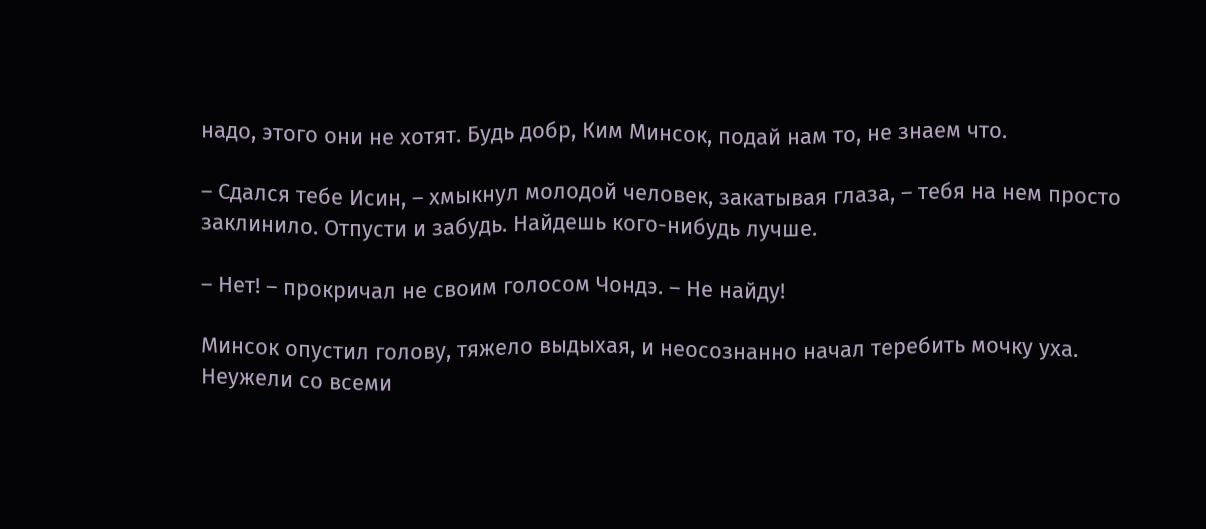надо, этого они не хотят. Будь добр, Ким Минсок, подай нам то, не знаем что.

– Сдался тебе Исин, – хмыкнул молодой человек, закатывая глаза, – тебя на нем просто заклинило. Отпусти и забудь. Найдешь кого-нибудь лучше.

– Нет! – прокричал не своим голосом Чондэ. – Не найду!

Минсок опустил голову, тяжело выдыхая, и неосознанно начал теребить мочку уха. Неужели со всеми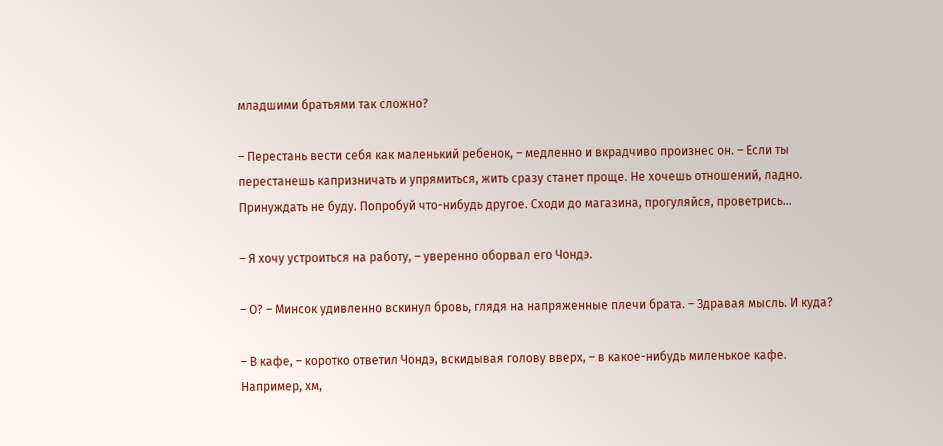младшими братьями так сложно?

– Перестань вести себя как маленький ребенок, – медленно и вкрадчиво произнес он. – Если ты перестанешь капризничать и упрямиться, жить сразу станет проще. Не хочешь отношений, ладно. Принуждать не буду. Попробуй что-нибудь другое. Сходи до магазина, прогуляйся, проветрись…

– Я хочу устроиться на работу, – уверенно оборвал его Чондэ.

– О? – Минсок удивленно вскинул бровь, глядя на напряженные плечи брата. – Здравая мысль. И куда?

– В кафе, – коротко ответил Чондэ, вскидывая голову вверх, – в какое-нибудь миленькое кафе. Например, хм,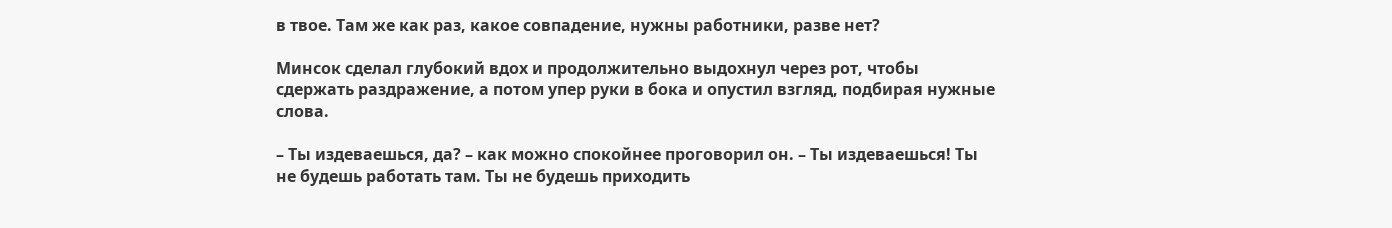в твое. Там же как раз, какое совпадение, нужны работники, разве нет?

Минсок сделал глубокий вдох и продолжительно выдохнул через рот, чтобы сдержать раздражение, а потом упер руки в бока и опустил взгляд, подбирая нужные слова.

– Ты издеваешься, да? – как можно спокойнее проговорил он. – Ты издеваешься! Ты не будешь работать там. Ты не будешь приходить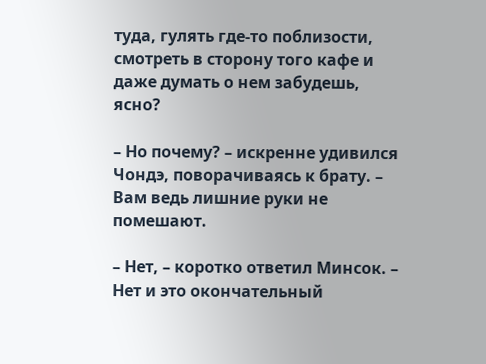туда, гулять где-то поблизости, смотреть в сторону того кафе и даже думать о нем забудешь, ясно?

– Но почему? – искренне удивился Чондэ, поворачиваясь к брату. – Вам ведь лишние руки не помешают.

– Нет, – коротко ответил Минсок. – Нет и это окончательный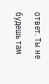ответ. Ты не будешь там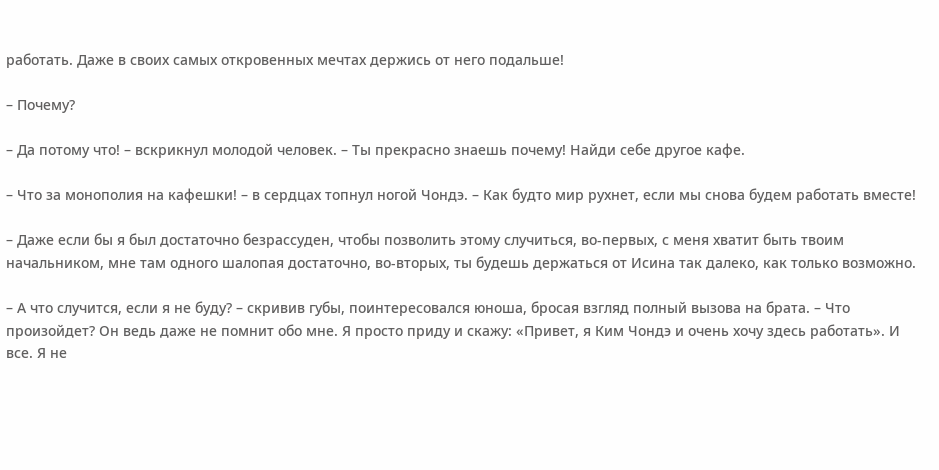работать. Даже в своих самых откровенных мечтах держись от него подальше!

– Почему?

– Да потому что! – вскрикнул молодой человек. – Ты прекрасно знаешь почему! Найди себе другое кафе.

– Что за монополия на кафешки! – в сердцах топнул ногой Чондэ. – Как будто мир рухнет, если мы снова будем работать вместе!

– Даже если бы я был достаточно безрассуден, чтобы позволить этому случиться, во-первых, с меня хватит быть твоим начальником, мне там одного шалопая достаточно, во-вторых, ты будешь держаться от Исина так далеко, как только возможно.

– А что случится, если я не буду? – скривив губы, поинтересовался юноша, бросая взгляд полный вызова на брата. – Что произойдет? Он ведь даже не помнит обо мне. Я просто приду и скажу: «Привет, я Ким Чондэ и очень хочу здесь работать». И все. Я не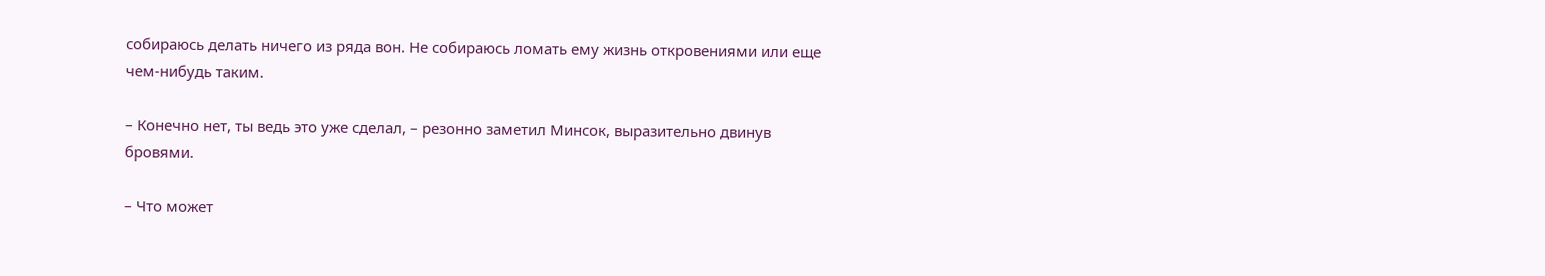собираюсь делать ничего из ряда вон. Не собираюсь ломать ему жизнь откровениями или еще чем-нибудь таким.

– Конечно нет, ты ведь это уже сделал, – резонно заметил Минсок, выразительно двинув бровями.

– Что может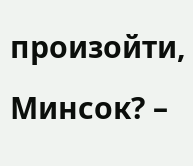произойти, Минсок? –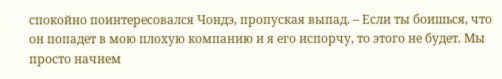спокойно поинтересовался Чондэ, пропуская выпад. – Если ты боишься, что он попадет в мою плохую компанию и я его испорчу, то этого не будет. Мы просто начнем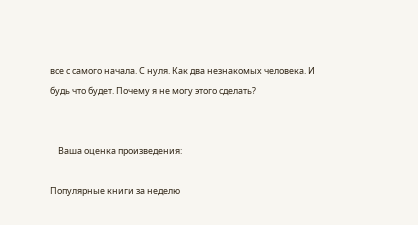все с самого начала. С нуля. Как два незнакомых человека. И будь что будет. Почему я не могу этого сделать?


    Ваша оценка произведения:

Популярные книги за неделю